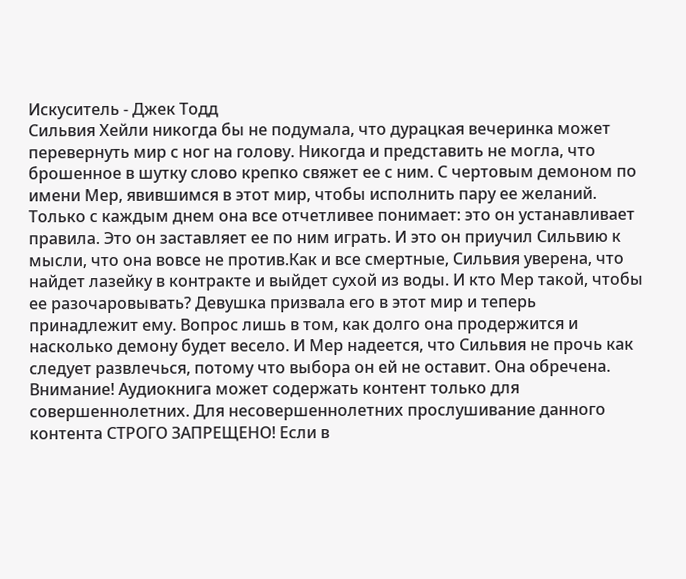Искуситель - Джек Тодд
Сильвия Хейли никогда бы не подумала, что дурацкая вечеринка может перевернуть мир с ног на голову. Никогда и представить не могла, что брошенное в шутку слово крепко свяжет ее с ним. С чертовым демоном по имени Мер, явившимся в этот мир, чтобы исполнить пару ее желаний. Только с каждым днем она все отчетливее понимает: это он устанавливает правила. Это он заставляет ее по ним играть. И это он приучил Сильвию к мысли, что она вовсе не против.Как и все смертные, Сильвия уверена, что найдет лазейку в контракте и выйдет сухой из воды. И кто Мер такой, чтобы ее разочаровывать? Девушка призвала его в этот мир и теперь принадлежит ему. Вопрос лишь в том, как долго она продержится и насколько демону будет весело. И Мер надеется, что Сильвия не прочь как следует развлечься, потому что выбора он ей не оставит. Она обречена.
Внимание! Аудиокнига может содержать контент только для совершеннолетних. Для несовершеннолетних прослушивание данного контента СТРОГО ЗАПРЕЩЕНО! Если в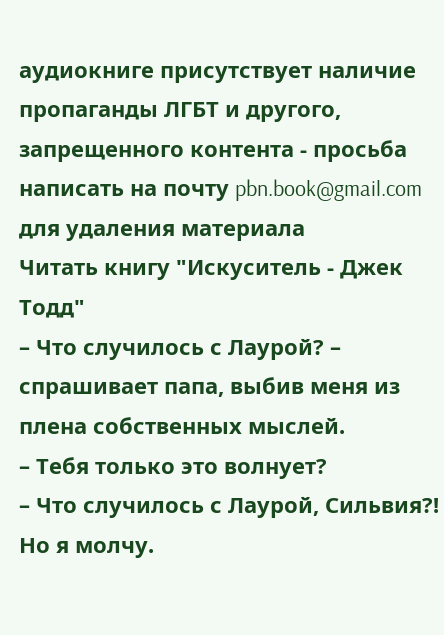аудиокниге присутствует наличие пропаганды ЛГБТ и другого, запрещенного контента - просьба написать на почту pbn.book@gmail.com для удаления материала
Читать книгу "Искуситель - Джек Тодд"
– Что случилось с Лаурой? – спрашивает папа, выбив меня из плена собственных мыслей.
– Тебя только это волнует?
– Что случилось с Лаурой, Сильвия?!
Но я молчу.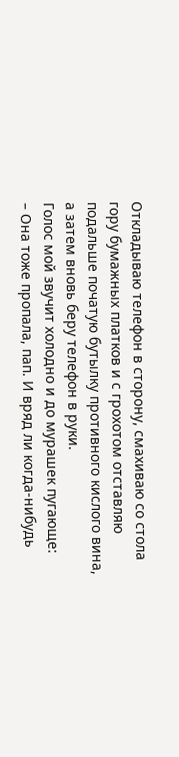Откладываю телефон в сторону, смахиваю со стола гору бумажных платков и с грохотом отставляю подальше початую бутылку противного кислого вина, а затем вновь беру телефон в руки.
Голос мой звучит холодно и до мурашек пугающе:
– Она тоже пропала, пап. И вряд ли когда-нибудь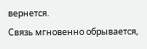вернется.
Связь мгновенно обрывается,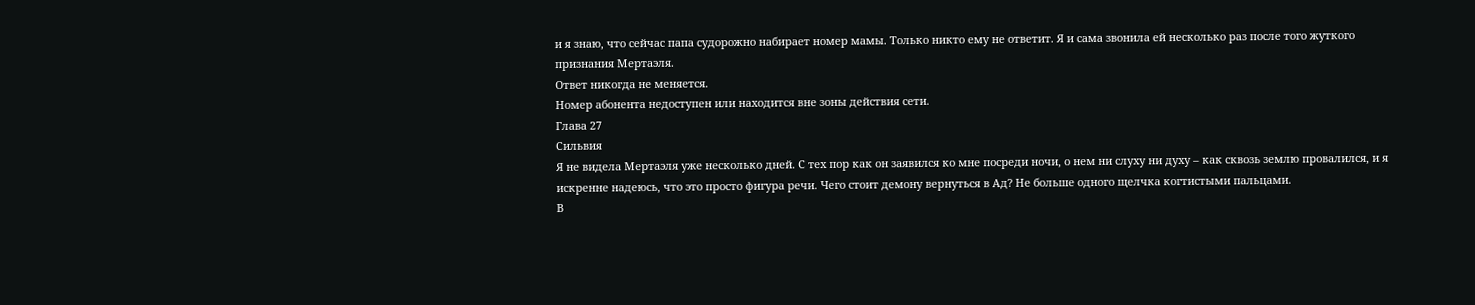и я знаю, что сейчас папа судорожно набирает номер мамы. Только никто ему не ответит. Я и сама звонила ей несколько раз после того жуткого признания Мертаэля.
Ответ никогда не меняется.
Номер абонента недоступен или находится вне зоны действия сети.
Глава 27
Сильвия
Я не видела Мертаэля уже несколько дней. С тех пор как он заявился ко мне посреди ночи, о нем ни слуху ни духу – как сквозь землю провалился, и я искренне надеюсь, что это просто фигура речи. Чего стоит демону вернуться в Ад? Не больше одного щелчка когтистыми пальцами.
В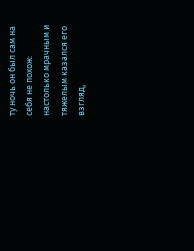ту ночь он был сам на себя не похож: настолько мрачным и тяжелым казался его взгляд,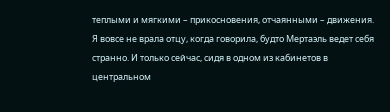теплыми и мягкими – прикосновения, отчаянными – движения. Я вовсе не врала отцу, когда говорила, будто Мертаэль ведет себя странно. И только сейчас, сидя в одном из кабинетов в центральном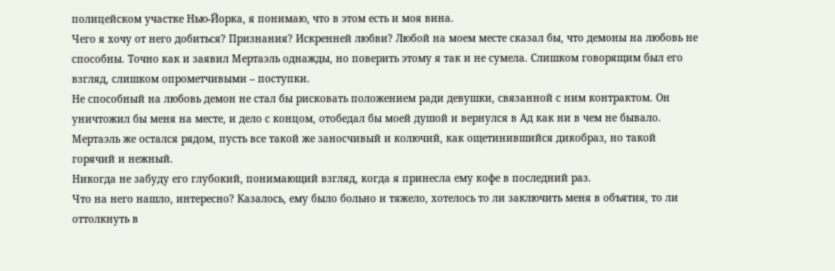полицейском участке Нью-Йорка, я понимаю, что в этом есть и моя вина.
Чего я хочу от него добиться? Признания? Искренней любви? Любой на моем месте сказал бы, что демоны на любовь не способны. Точно как и заявил Мертаэль однажды, но поверить этому я так и не сумела. Слишком говорящим был его взгляд, слишком опрометчивыми – поступки.
Не способный на любовь демон не стал бы рисковать положением ради девушки, связанной с ним контрактом. Он уничтожил бы меня на месте, и дело с концом, отобедал бы моей душой и вернулся в Ад как ни в чем не бывало. Мертаэль же остался рядом, пусть все такой же заносчивый и колючий, как ощетинившийся дикобраз, но такой горячий и нежный.
Никогда не забуду его глубокий, понимающий взгляд, когда я принесла ему кофе в последний раз.
Что на него нашло, интересно? Казалось, ему было больно и тяжело, хотелось то ли заключить меня в объятия, то ли оттолкнуть в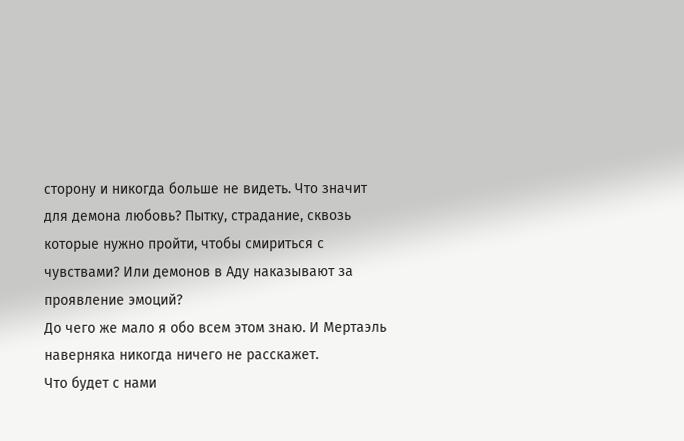сторону и никогда больше не видеть. Что значит для демона любовь? Пытку, страдание, сквозь которые нужно пройти, чтобы смириться с чувствами? Или демонов в Аду наказывают за проявление эмоций?
До чего же мало я обо всем этом знаю. И Мертаэль наверняка никогда ничего не расскажет.
Что будет с нами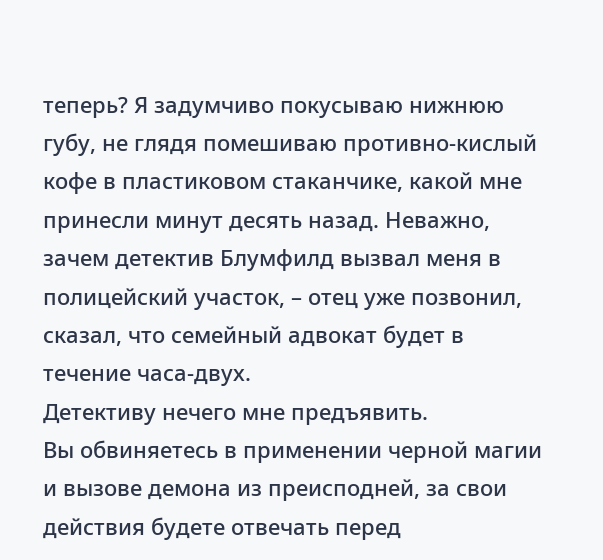теперь? Я задумчиво покусываю нижнюю губу, не глядя помешиваю противно-кислый кофе в пластиковом стаканчике, какой мне принесли минут десять назад. Неважно, зачем детектив Блумфилд вызвал меня в полицейский участок, – отец уже позвонил, сказал, что семейный адвокат будет в течение часа-двух.
Детективу нечего мне предъявить.
Вы обвиняетесь в применении черной магии и вызове демона из преисподней, за свои действия будете отвечать перед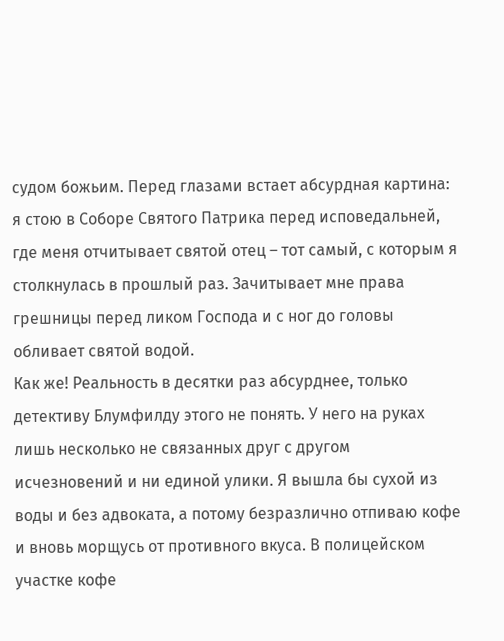судом божьим. Перед глазами встает абсурдная картина: я стою в Соборе Святого Патрика перед исповедальней, где меня отчитывает святой отец – тот самый, с которым я столкнулась в прошлый раз. Зачитывает мне права грешницы перед ликом Господа и с ног до головы обливает святой водой.
Как же! Реальность в десятки раз абсурднее, только детективу Блумфилду этого не понять. У него на руках лишь несколько не связанных друг с другом исчезновений и ни единой улики. Я вышла бы сухой из воды и без адвоката, а потому безразлично отпиваю кофе и вновь морщусь от противного вкуса. В полицейском участке кофе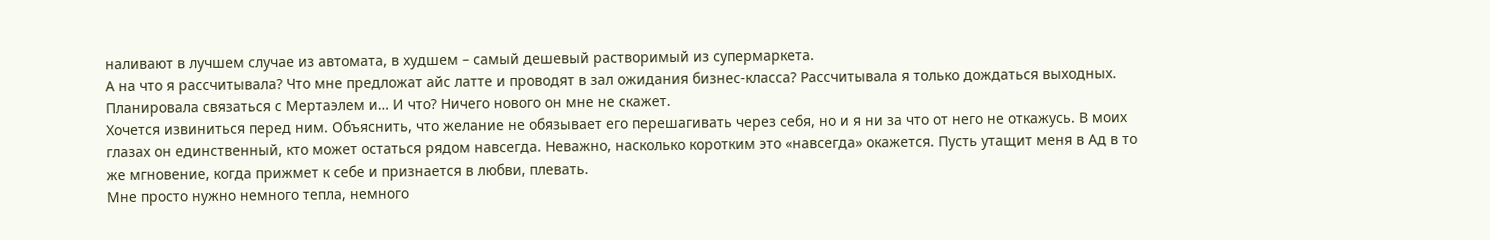наливают в лучшем случае из автомата, в худшем – самый дешевый растворимый из супермаркета.
А на что я рассчитывала? Что мне предложат айс латте и проводят в зал ожидания бизнес-класса? Рассчитывала я только дождаться выходных. Планировала связаться с Мертаэлем и… И что? Ничего нового он мне не скажет.
Хочется извиниться перед ним. Объяснить, что желание не обязывает его перешагивать через себя, но и я ни за что от него не откажусь. В моих глазах он единственный, кто может остаться рядом навсегда. Неважно, насколько коротким это «навсегда» окажется. Пусть утащит меня в Ад в то же мгновение, когда прижмет к себе и признается в любви, плевать.
Мне просто нужно немного тепла, немного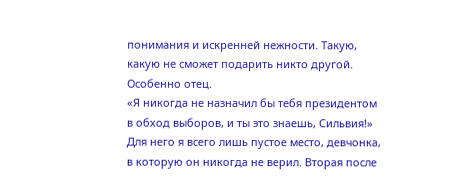понимания и искренней нежности. Такую, какую не сможет подарить никто другой. Особенно отец.
«Я никогда не назначил бы тебя президентом в обход выборов, и ты это знаешь, Сильвия!» Для него я всего лишь пустое место, девчонка, в которую он никогда не верил. Вторая после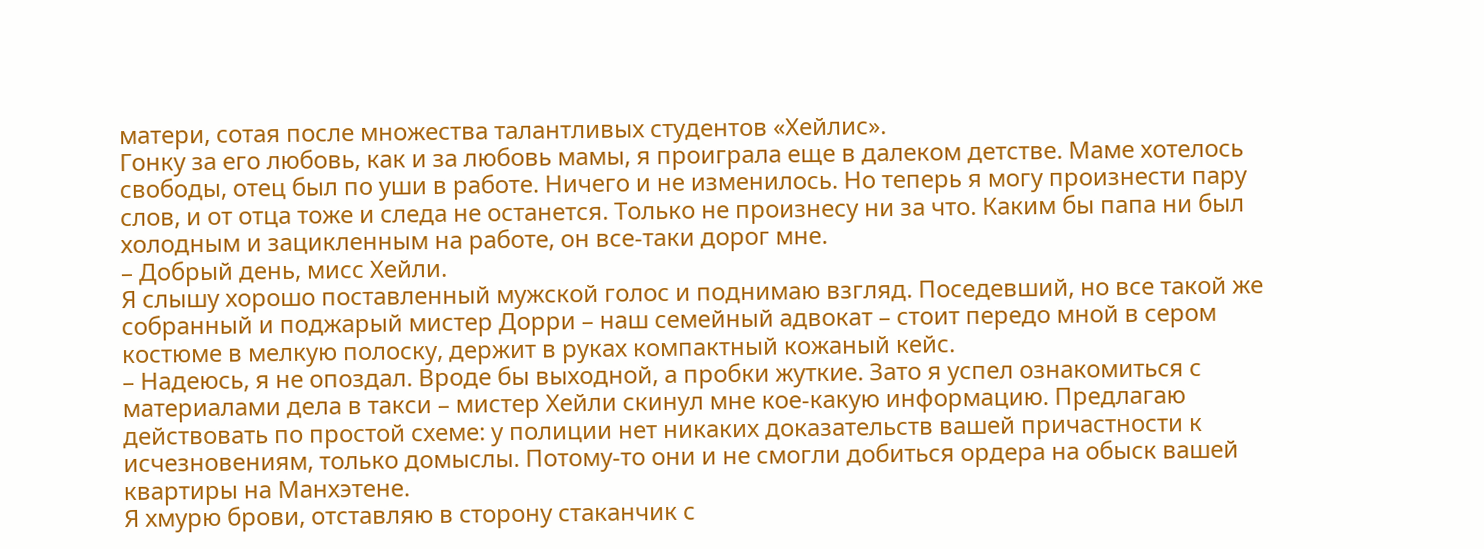матери, сотая после множества талантливых студентов «Хейлис».
Гонку за его любовь, как и за любовь мамы, я проиграла еще в далеком детстве. Маме хотелось свободы, отец был по уши в работе. Ничего и не изменилось. Но теперь я могу произнести пару слов, и от отца тоже и следа не останется. Только не произнесу ни за что. Каким бы папа ни был холодным и зацикленным на работе, он все-таки дорог мне.
– Добрый день, мисс Хейли.
Я слышу хорошо поставленный мужской голос и поднимаю взгляд. Поседевший, но все такой же собранный и поджарый мистер Дорри – наш семейный адвокат – стоит передо мной в сером костюме в мелкую полоску, держит в руках компактный кожаный кейс.
– Надеюсь, я не опоздал. Вроде бы выходной, а пробки жуткие. Зато я успел ознакомиться с материалами дела в такси – мистер Хейли скинул мне кое-какую информацию. Предлагаю действовать по простой схеме: у полиции нет никаких доказательств вашей причастности к исчезновениям, только домыслы. Потому-то они и не смогли добиться ордера на обыск вашей квартиры на Манхэтене.
Я хмурю брови, отставляю в сторону стаканчик с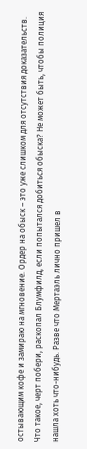остывающим кофе и замираю на мгновение. Ордер на обыск – это уже слишком для отсутствия доказательств. Что такое, черт побери, раскопал Блумфилд, если попытался добиться обыска? Не может быть, чтобы полиция нашла хоть что-нибудь. Разве что Мертаэль лично пришел в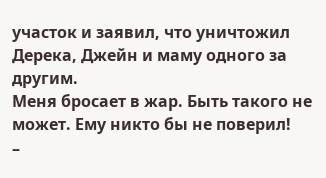участок и заявил, что уничтожил Дерека, Джейн и маму одного за другим.
Меня бросает в жар. Быть такого не может. Ему никто бы не поверил!
–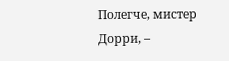Полегче, мистер Дорри, –